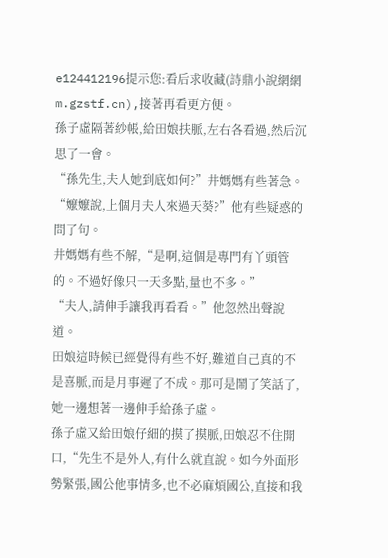e124412196提示您:看后求收藏(詩鼎小說網網m.gzstf.cn),接著再看更方便。
孫子虛隔著紗帳,給田娘扶脈,左右各看過,然后沉思了一會。
“孫先生,夫人她到底如何?”井媽媽有些著急。
“嬤嬤說,上個月夫人來過天葵?”他有些疑惑的問了句。
井媽媽有些不解,“是啊,這個是專門有丫頭管的。不過好像只一天多點,量也不多。”
“夫人,請伸手讓我再看看。”他忽然出聲說道。
田娘這時候已經覺得有些不好,難道自己真的不是喜脈,而是月事遲了不成。那可是鬧了笑話了,她一邊想著一邊伸手給孫子虛。
孫子虛又給田娘仔細的摸了摸脈,田娘忍不住開口,“先生不是外人,有什么就直說。如今外面形勢緊張,國公他事情多,也不必麻煩國公,直接和我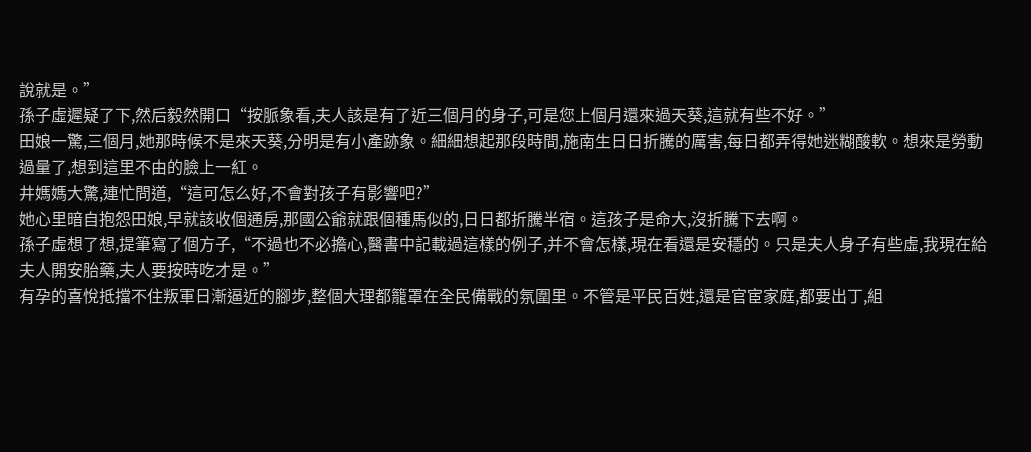說就是。”
孫子虛遲疑了下,然后毅然開口“按脈象看,夫人該是有了近三個月的身子,可是您上個月還來過天葵,這就有些不好。”
田娘一驚,三個月,她那時候不是來天葵,分明是有小產跡象。細細想起那段時間,施南生日日折騰的厲害,每日都弄得她迷糊酸軟。想來是勞動過量了,想到這里不由的臉上一紅。
井媽媽大驚,連忙問道,“這可怎么好,不會對孩子有影響吧?”
她心里暗自抱怨田娘,早就該收個通房,那國公爺就跟個種馬似的,日日都折騰半宿。這孩子是命大,沒折騰下去啊。
孫子虛想了想,提筆寫了個方子,“不過也不必擔心,醫書中記載過這樣的例子,并不會怎樣,現在看還是安穩的。只是夫人身子有些虛,我現在給夫人開安胎藥,夫人要按時吃才是。”
有孕的喜悅抵擋不住叛軍日漸逼近的腳步,整個大理都籠罩在全民備戰的氛圍里。不管是平民百姓,還是官宦家庭,都要出丁,組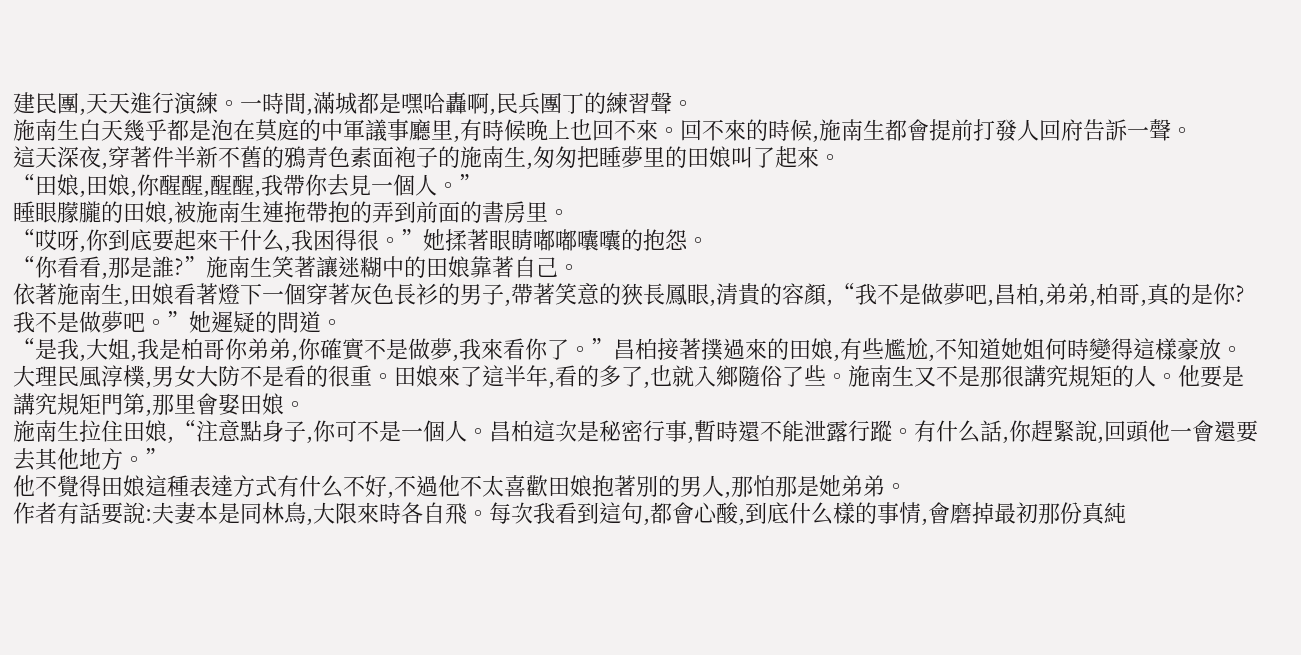建民團,天天進行演練。一時間,滿城都是嘿哈轟啊,民兵團丁的練習聲。
施南生白天幾乎都是泡在莫庭的中軍議事廳里,有時候晚上也回不來。回不來的時候,施南生都會提前打發人回府告訴一聲。
這天深夜,穿著件半新不舊的鴉青色素面袍子的施南生,匆匆把睡夢里的田娘叫了起來。
“田娘,田娘,你醒醒,醒醒,我帶你去見一個人。”
睡眼朦朧的田娘,被施南生連拖帶抱的弄到前面的書房里。
“哎呀,你到底要起來干什么,我困得很。”她揉著眼睛嘟嘟囔囔的抱怨。
“你看看,那是誰?”施南生笑著讓迷糊中的田娘靠著自己。
依著施南生,田娘看著燈下一個穿著灰色長衫的男子,帶著笑意的狹長鳳眼,清貴的容顏,“我不是做夢吧,昌柏,弟弟,柏哥,真的是你?我不是做夢吧。”她遲疑的問道。
“是我,大姐,我是柏哥你弟弟,你確實不是做夢,我來看你了。”昌柏接著撲過來的田娘,有些尷尬,不知道她姐何時變得這樣豪放。
大理民風淳樸,男女大防不是看的很重。田娘來了這半年,看的多了,也就入鄉隨俗了些。施南生又不是那很講究規矩的人。他要是講究規矩門第,那里會娶田娘。
施南生拉住田娘,“注意點身子,你可不是一個人。昌柏這次是秘密行事,暫時還不能泄露行蹤。有什么話,你趕緊說,回頭他一會還要去其他地方。”
他不覺得田娘這種表達方式有什么不好,不過他不太喜歡田娘抱著別的男人,那怕那是她弟弟。
作者有話要說:夫妻本是同林鳥,大限來時各自飛。每次我看到這句,都會心酸,到底什么樣的事情,會磨掉最初那份真純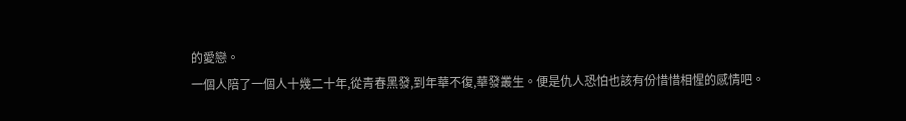的愛戀。
一個人陪了一個人十幾二十年,從青春黑發,到年華不復,華發叢生。便是仇人恐怕也該有份惜惜相惺的感情吧。